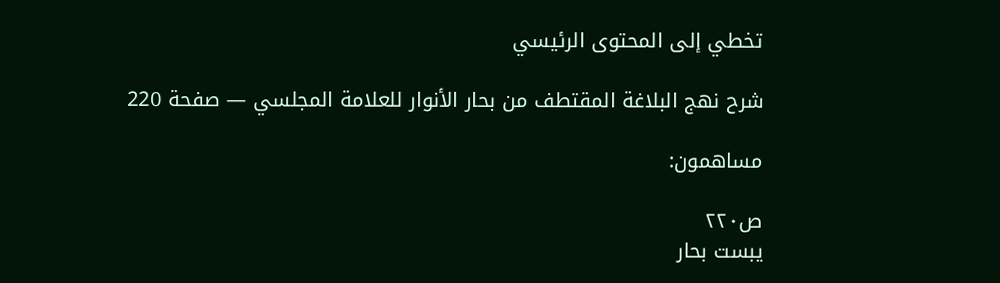تخطي إلى المحتوى الرئيسي

شرح نهج البلاغة المقتطف من بحار الأنوار للعلامة المجلسي — صفحة 220

مساهمون:

ص٢٢٠
يبست بحار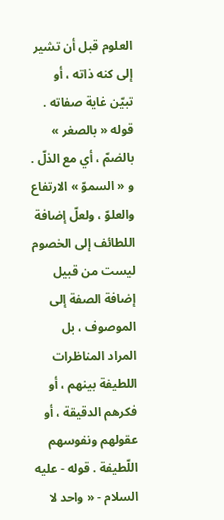العلوم قبل أن تشير إلى كنه ذاته ، أو تبيّن غاية صفاته . قوله « بالصغر » بالضمّ ، أي مع الذلّ . و « السموّ » الارتفاع والعلوّ ، ولعلّ إضافة اللطائف إلى الخصوم ليست من قبيل إضافة الصفة إلى الموصوف ، بل المراد المناظرات اللطيفة بينهم ، أو فكرهم الدقيقة ، أو عقولهم ونفوسهم اللّطيفة . قوله - عليه السلام - « واحد لا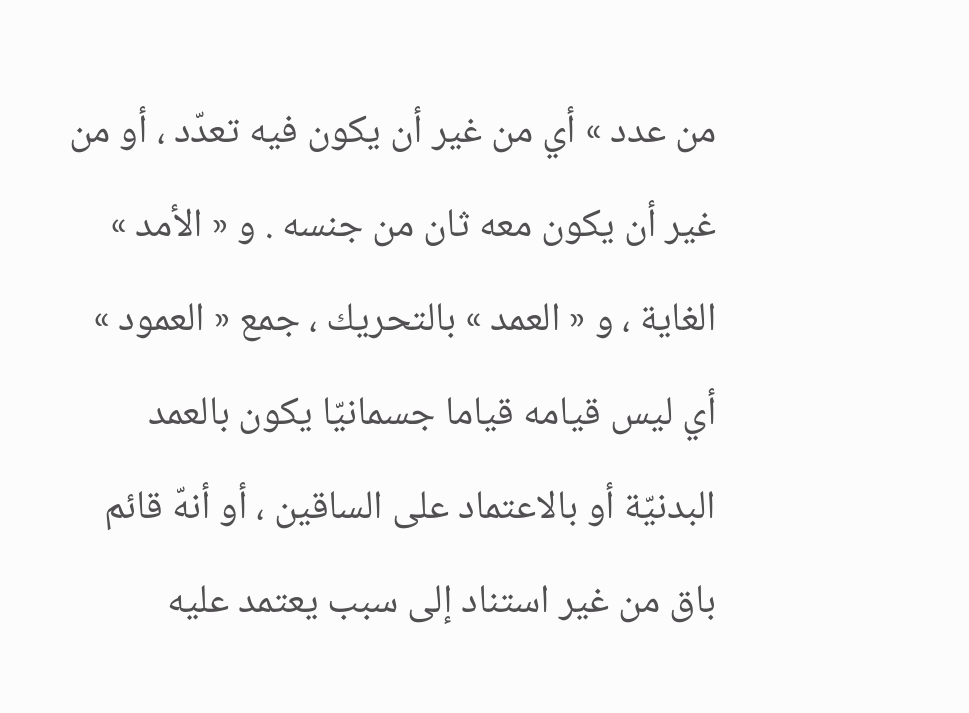من عدد » أي من غير أن يكون فيه تعدّد ، أو من غير أن يكون معه ثان من جنسه . و « الأمد » الغاية ، و « العمد » بالتحريك ، جمع « العمود » أي ليس قيامه قياما جسمانيّا يكون بالعمد البدنيّة أو بالاعتماد على الساقين ، أو أنهّ قائم باق من غير استناد إلى سبب يعتمد عليه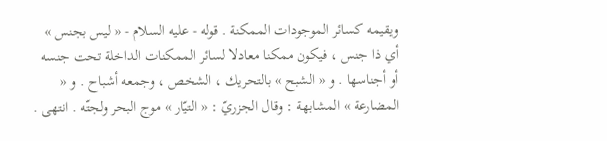ويقيمه كسائر الموجودات الممكنة . قوله - عليه السلام - « ليس بجنس » أي ذا جنس ، فيكون ممكنا معادلا لسائر الممكنات الداخلة تحت جنسه أو أجناسها . و « الشبح » بالتحريك ، الشخص ، وجمعه أشباح . و « المضارعة » المشابهة : وقال الجزريّ : « التيّار » موج البحر ولجتّه . انتهى .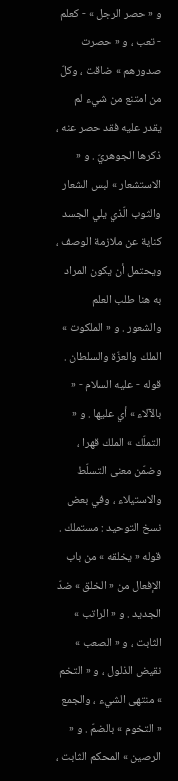و « حصر الرجل » - كعلم - تعب ، و « حصرت صدورهم » ضاقت ، وكلّ من امتنع من شيء لم يقدر عليه فقد حصر عنه ، ذكرها الجوهريّ . و « الاستشعار » لبس الشعار والثوب الّذي يلي الجسد كناية عن ملازمة الوصف ، ويحتمل أن يكون المراد به هنا طلب العلم والشعور . و « الملكوت » الملك والعزّة والسلطان . قوله - عليه السلام - « بالآلاء » أي عليها . و « التملّك » الملك قهرا ، وضمّن معنى التسلّط والاستيلاء ، وفي بعض نسخ التوحيد : مستملك . قوله « يخلقه » من باب الإفعال من « الخلق » ضدّ الجديد . و « الراتب » الثابت ، و « الصعب » نقيض الذلول ، و « التخم » منتهى الشيء ، والجمع « التخوم » بالضمّ . و « الرصين » المحكم الثابت ،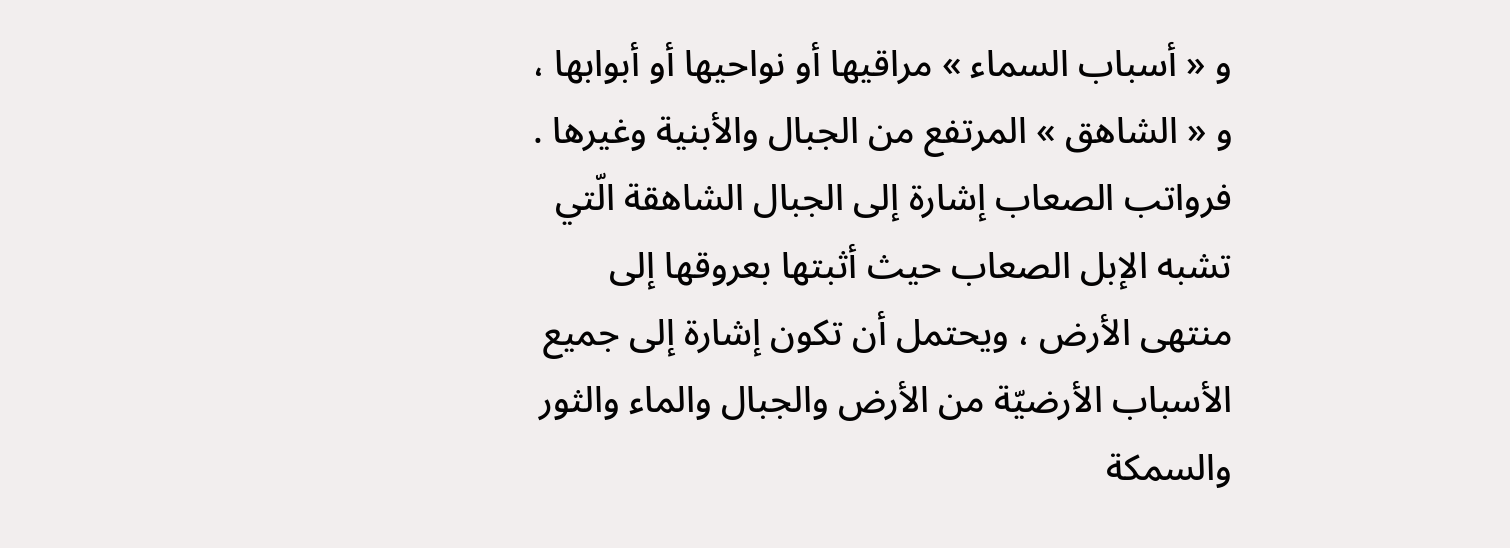و « أسباب السماء » مراقيها أو نواحيها أو أبوابها ، و « الشاهق » المرتفع من الجبال والأبنية وغيرها . فرواتب الصعاب إشارة إلى الجبال الشاهقة الّتي تشبه الإبل الصعاب حيث أثبتها بعروقها إلى منتهى الأرض ، ويحتمل أن تكون إشارة إلى جميع الأسباب الأرضيّة من الأرض والجبال والماء والثور والسمكة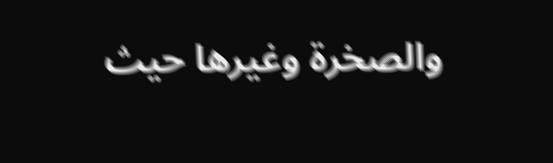والصخرة وغيرها حيث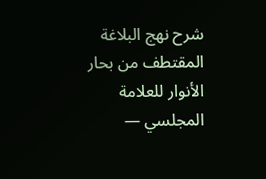شرح نهج البلاغة المقتطف من بحار الأنوار للعلامة المجلسي —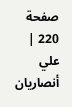صفحة 220 | علي أنصاريان